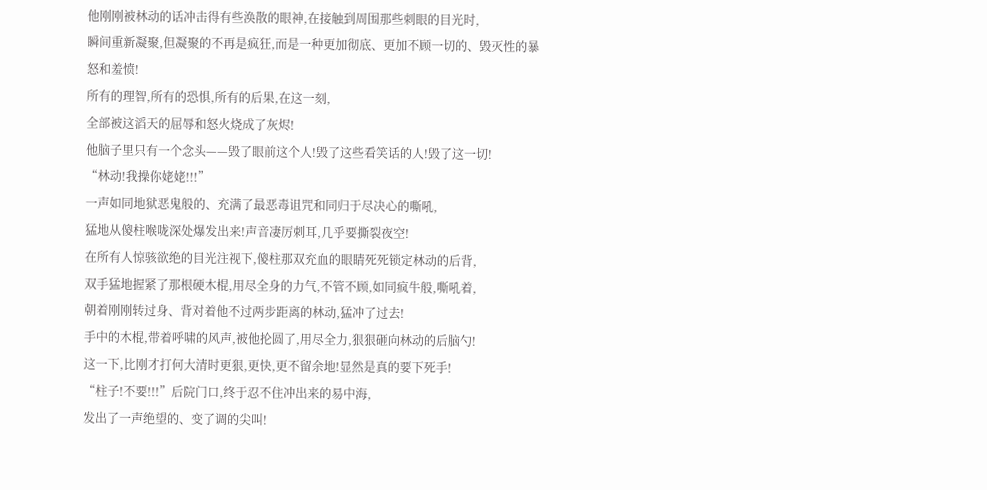他刚刚被林动的话冲击得有些涣散的眼神,在接触到周围那些刺眼的目光时,
瞬间重新凝聚,但凝聚的不再是疯狂,而是一种更加彻底、更加不顾一切的、毁灭性的暴怒和羞愤!
所有的理智,所有的恐惧,所有的后果,在这一刻,
全部被这滔天的屈辱和怒火烧成了灰烬!
他脑子里只有一个念头——毁了眼前这个人!毁了这些看笑话的人!毁了这一切!
“林动!我操你姥姥!!!”
一声如同地狱恶鬼般的、充满了最恶毒诅咒和同归于尽决心的嘶吼,
猛地从傻柱喉咙深处爆发出来!声音凄厉刺耳,几乎要撕裂夜空!
在所有人惊骇欲绝的目光注视下,傻柱那双充血的眼睛死死锁定林动的后背,
双手猛地握紧了那根硬木棍,用尽全身的力气,不管不顾,如同疯牛般,嘶吼着,
朝着刚刚转过身、背对着他不过两步距离的林动,猛冲了过去!
手中的木棍,带着呼啸的风声,被他抡圆了,用尽全力,狠狠砸向林动的后脑勺!
这一下,比刚才打何大清时更狠,更快,更不留余地!显然是真的要下死手!
“柱子!不要!!!”后院门口,终于忍不住冲出来的易中海,
发出了一声绝望的、变了调的尖叫!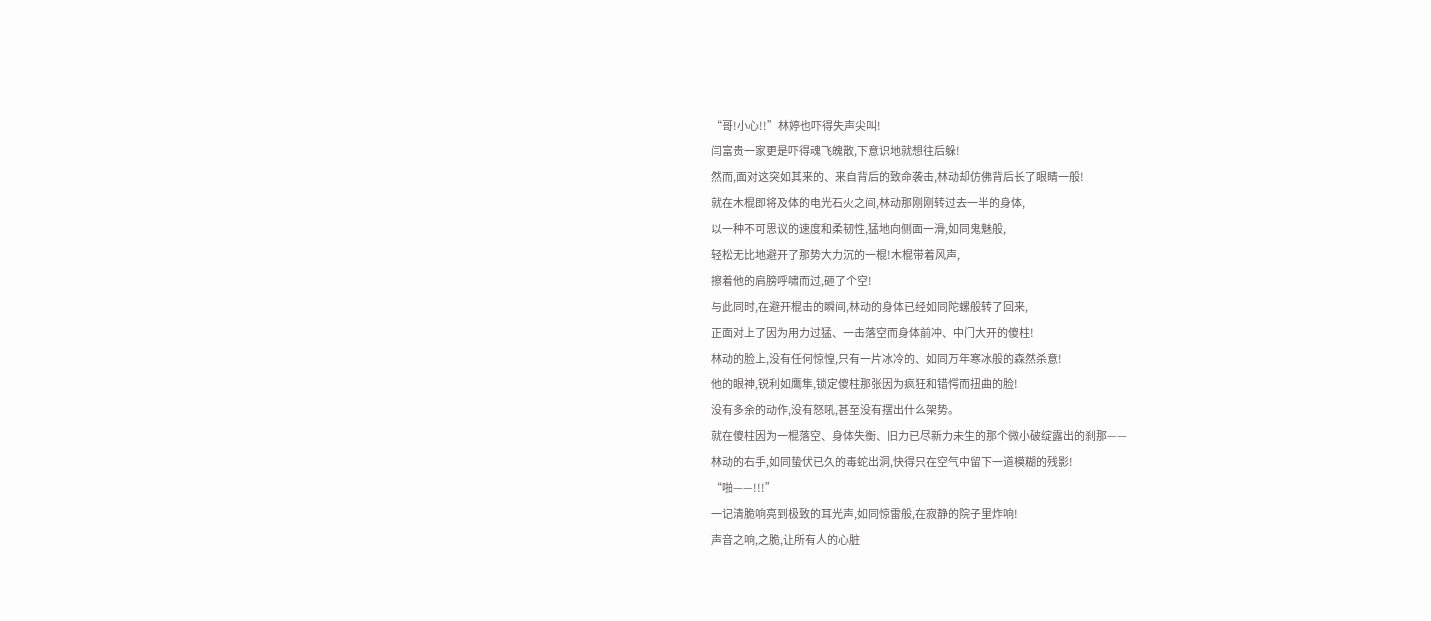“哥!小心!!”林婷也吓得失声尖叫!
闫富贵一家更是吓得魂飞魄散,下意识地就想往后躲!
然而,面对这突如其来的、来自背后的致命袭击,林动却仿佛背后长了眼睛一般!
就在木棍即将及体的电光石火之间,林动那刚刚转过去一半的身体,
以一种不可思议的速度和柔韧性,猛地向侧面一滑,如同鬼魅般,
轻松无比地避开了那势大力沉的一棍!木棍带着风声,
擦着他的肩膀呼啸而过,砸了个空!
与此同时,在避开棍击的瞬间,林动的身体已经如同陀螺般转了回来,
正面对上了因为用力过猛、一击落空而身体前冲、中门大开的傻柱!
林动的脸上,没有任何惊惶,只有一片冰冷的、如同万年寒冰般的森然杀意!
他的眼神,锐利如鹰隼,锁定傻柱那张因为疯狂和错愕而扭曲的脸!
没有多余的动作,没有怒吼,甚至没有摆出什么架势。
就在傻柱因为一棍落空、身体失衡、旧力已尽新力未生的那个微小破绽露出的刹那——
林动的右手,如同蛰伏已久的毒蛇出洞,快得只在空气中留下一道模糊的残影!
“啪——!!!”
一记清脆响亮到极致的耳光声,如同惊雷般,在寂静的院子里炸响!
声音之响,之脆,让所有人的心脏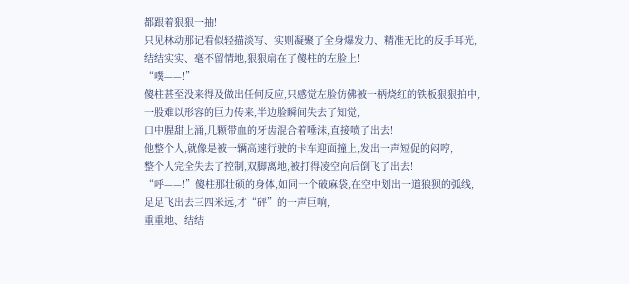都跟着狠狠一抽!
只见林动那记看似轻描淡写、实则凝聚了全身爆发力、精准无比的反手耳光,
结结实实、毫不留情地,狠狠扇在了傻柱的左脸上!
“噗——!”
傻柱甚至没来得及做出任何反应,只感觉左脸仿佛被一柄烧红的铁板狠狠拍中,
一股难以形容的巨力传来,半边脸瞬间失去了知觉,
口中腥甜上涌,几颗带血的牙齿混合着唾沫,直接喷了出去!
他整个人,就像是被一辆高速行驶的卡车迎面撞上,发出一声短促的闷哼,
整个人完全失去了控制,双脚离地,被打得凌空向后倒飞了出去!
“呼——!”傻柱那壮硕的身体,如同一个破麻袋,在空中划出一道狼狈的弧线,
足足飞出去三四米远,才“砰”的一声巨响,
重重地、结结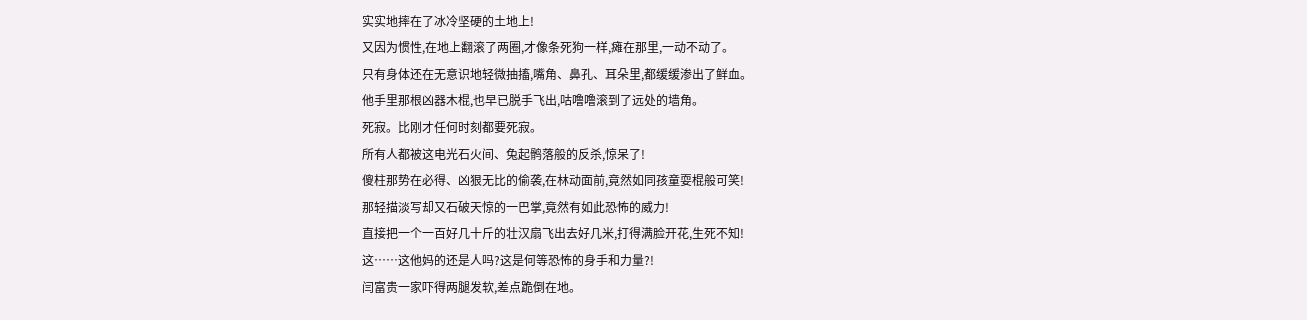实实地摔在了冰冷坚硬的土地上!
又因为惯性,在地上翻滚了两圈,才像条死狗一样,瘫在那里,一动不动了。
只有身体还在无意识地轻微抽搐,嘴角、鼻孔、耳朵里,都缓缓渗出了鲜血。
他手里那根凶器木棍,也早已脱手飞出,咕噜噜滚到了远处的墙角。
死寂。比刚才任何时刻都要死寂。
所有人都被这电光石火间、兔起鹘落般的反杀,惊呆了!
傻柱那势在必得、凶狠无比的偷袭,在林动面前,竟然如同孩童耍棍般可笑!
那轻描淡写却又石破天惊的一巴掌,竟然有如此恐怖的威力!
直接把一个一百好几十斤的壮汉扇飞出去好几米,打得满脸开花,生死不知!
这……这他妈的还是人吗?这是何等恐怖的身手和力量?!
闫富贵一家吓得两腿发软,差点跪倒在地。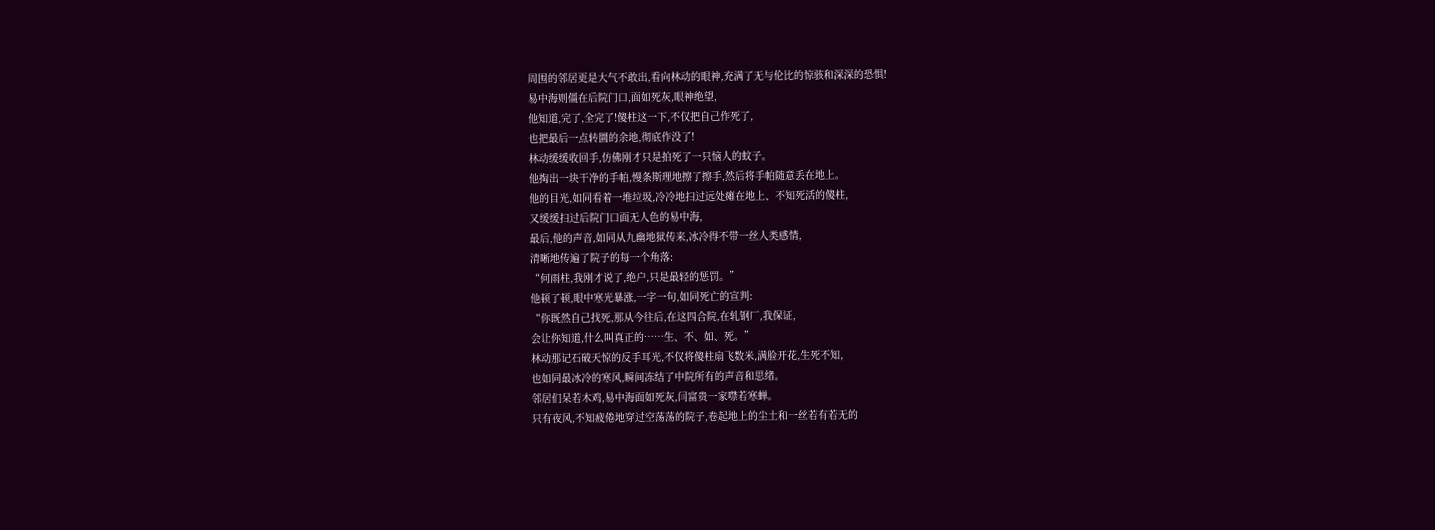周围的邻居更是大气不敢出,看向林动的眼神,充满了无与伦比的惊骇和深深的恐惧!
易中海则僵在后院门口,面如死灰,眼神绝望,
他知道,完了,全完了!傻柱这一下,不仅把自己作死了,
也把最后一点转圜的余地,彻底作没了!
林动缓缓收回手,仿佛刚才只是拍死了一只恼人的蚊子。
他掏出一块干净的手帕,慢条斯理地擦了擦手,然后将手帕随意丢在地上。
他的目光,如同看着一堆垃圾,冷冷地扫过远处瘫在地上、不知死活的傻柱,
又缓缓扫过后院门口面无人色的易中海,
最后,他的声音,如同从九幽地狱传来,冰冷得不带一丝人类感情,
清晰地传遍了院子的每一个角落:
“何雨柱,我刚才说了,绝户,只是最轻的惩罚。”
他顿了顿,眼中寒光暴涨,一字一句,如同死亡的宣判:
“你既然自己找死,那从今往后,在这四合院,在轧钢厂,我保证,
会让你知道,什么叫真正的……生、不、如、死。”
林动那记石破天惊的反手耳光,不仅将傻柱扇飞数米,满脸开花,生死不知,
也如同最冰冷的寒风,瞬间冻结了中院所有的声音和思绪。
邻居们呆若木鸡,易中海面如死灰,闫富贵一家噤若寒蝉。
只有夜风,不知疲倦地穿过空荡荡的院子,卷起地上的尘土和一丝若有若无的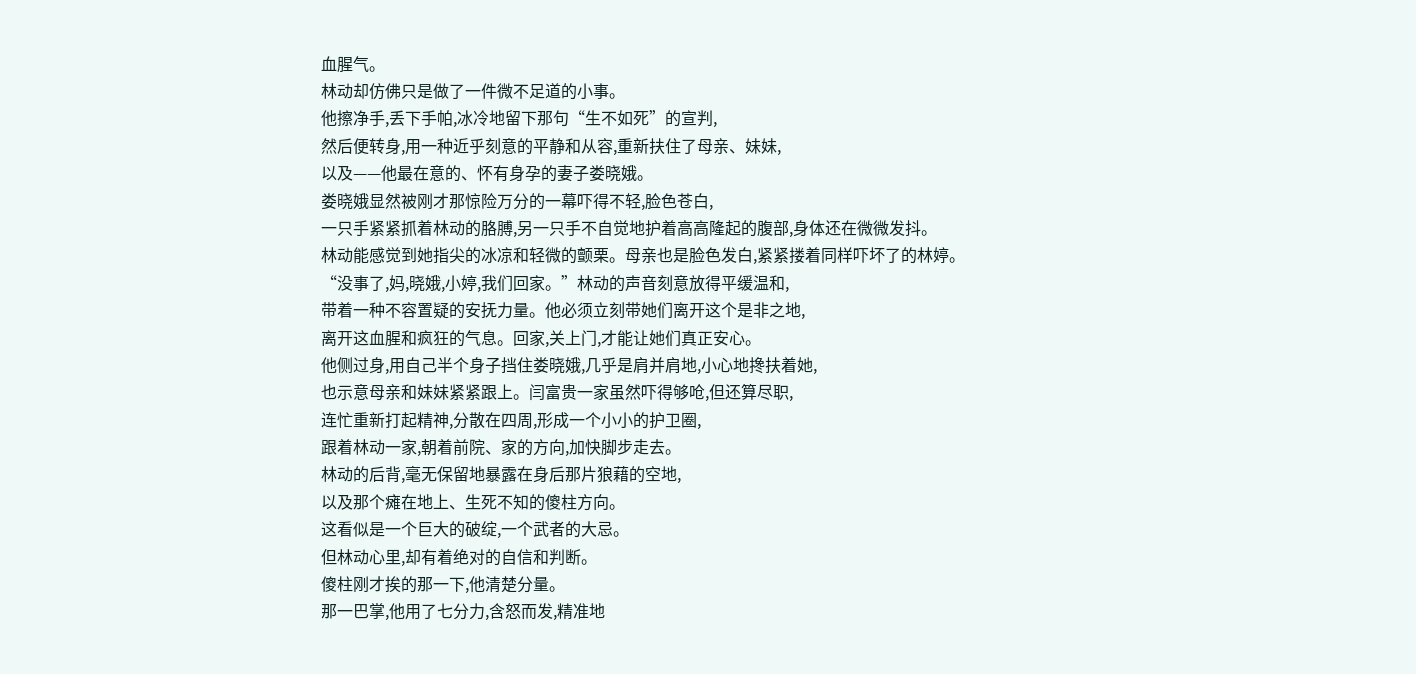血腥气。
林动却仿佛只是做了一件微不足道的小事。
他擦净手,丢下手帕,冰冷地留下那句“生不如死”的宣判,
然后便转身,用一种近乎刻意的平静和从容,重新扶住了母亲、妹妹,
以及——他最在意的、怀有身孕的妻子娄晓娥。
娄晓娥显然被刚才那惊险万分的一幕吓得不轻,脸色苍白,
一只手紧紧抓着林动的胳膊,另一只手不自觉地护着高高隆起的腹部,身体还在微微发抖。
林动能感觉到她指尖的冰凉和轻微的颤栗。母亲也是脸色发白,紧紧搂着同样吓坏了的林婷。
“没事了,妈,晓娥,小婷,我们回家。”林动的声音刻意放得平缓温和,
带着一种不容置疑的安抚力量。他必须立刻带她们离开这个是非之地,
离开这血腥和疯狂的气息。回家,关上门,才能让她们真正安心。
他侧过身,用自己半个身子挡住娄晓娥,几乎是肩并肩地,小心地搀扶着她,
也示意母亲和妹妹紧紧跟上。闫富贵一家虽然吓得够呛,但还算尽职,
连忙重新打起精神,分散在四周,形成一个小小的护卫圈,
跟着林动一家,朝着前院、家的方向,加快脚步走去。
林动的后背,毫无保留地暴露在身后那片狼藉的空地,
以及那个瘫在地上、生死不知的傻柱方向。
这看似是一个巨大的破绽,一个武者的大忌。
但林动心里,却有着绝对的自信和判断。
傻柱刚才挨的那一下,他清楚分量。
那一巴掌,他用了七分力,含怒而发,精准地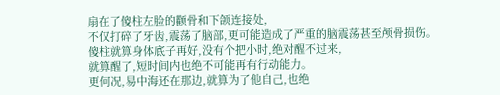扇在了傻柱左脸的颧骨和下颌连接处,
不仅打碎了牙齿,震荡了脑部,更可能造成了严重的脑震荡甚至颅骨损伤。
傻柱就算身体底子再好,没有个把小时,绝对醒不过来,
就算醒了,短时间内也绝不可能再有行动能力。
更何况,易中海还在那边,就算为了他自己,也绝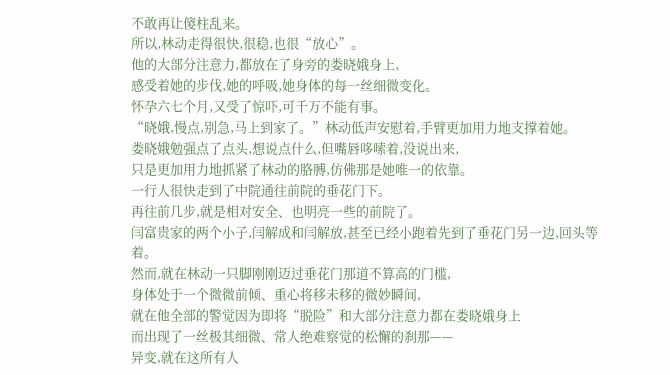不敢再让傻柱乱来。
所以,林动走得很快,很稳,也很“放心”。
他的大部分注意力,都放在了身旁的娄晓娥身上,
感受着她的步伐,她的呼吸,她身体的每一丝细微变化。
怀孕六七个月,又受了惊吓,可千万不能有事。
“晓娥,慢点,别急,马上到家了。”林动低声安慰着,手臂更加用力地支撑着她。
娄晓娥勉强点了点头,想说点什么,但嘴唇哆嗦着,没说出来,
只是更加用力地抓紧了林动的胳膊,仿佛那是她唯一的依靠。
一行人很快走到了中院通往前院的垂花门下。
再往前几步,就是相对安全、也明亮一些的前院了。
闫富贵家的两个小子,闫解成和闫解放,甚至已经小跑着先到了垂花门另一边,回头等着。
然而,就在林动一只脚刚刚迈过垂花门那道不算高的门槛,
身体处于一个微微前倾、重心将移未移的微妙瞬间,
就在他全部的警觉因为即将“脱险”和大部分注意力都在娄晓娥身上
而出现了一丝极其细微、常人绝难察觉的松懈的刹那——
异变,就在这所有人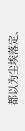都以为尘埃落定、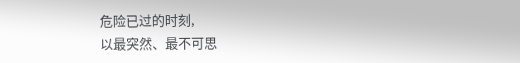危险已过的时刻,
以最突然、最不可思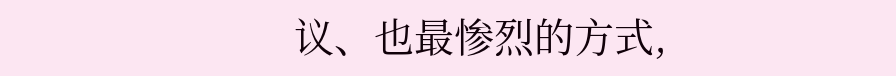议、也最惨烈的方式,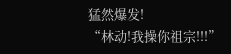猛然爆发!
“林动!我操你祖宗!!!”